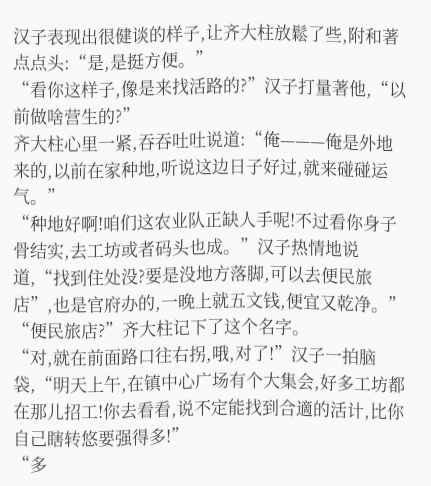汉子表现出很健谈的样子,让齐大柱放鬆了些,附和著点点头:“是,是挺方便。”
“看你这样子,像是来找活路的?”汉子打量著他,“以前做啥营生的?”
齐大柱心里一紧,吞吞吐吐说道:“俺———俺是外地来的,以前在家种地,听说这边日子好过,就来碰碰运气。”
“种地好啊!咱们这农业队正缺人手呢!不过看你身子骨结实,去工坊或者码头也成。”汉子热情地说道,“找到住处没?要是没地方落脚,可以去便民旅店”,也是官府办的,一晚上就五文钱,便宜又乾净。”
“便民旅店?”齐大柱记下了这个名字。
“对,就在前面路口往右拐,哦,对了!”汉子一拍脑袋,“明天上午,在镇中心广场有个大集会,好多工坊都在那儿招工!你去看看,说不定能找到合適的活计,比你自己瞎转悠要强得多!”
“多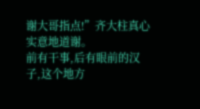谢大哥指点!”齐大柱真心实意地道谢。
前有干事,后有眼前的汉子,这个地方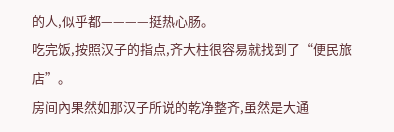的人,似乎都————挺热心肠。
吃完饭,按照汉子的指点,齐大柱很容易就找到了“便民旅店”。
房间內果然如那汉子所说的乾净整齐,虽然是大通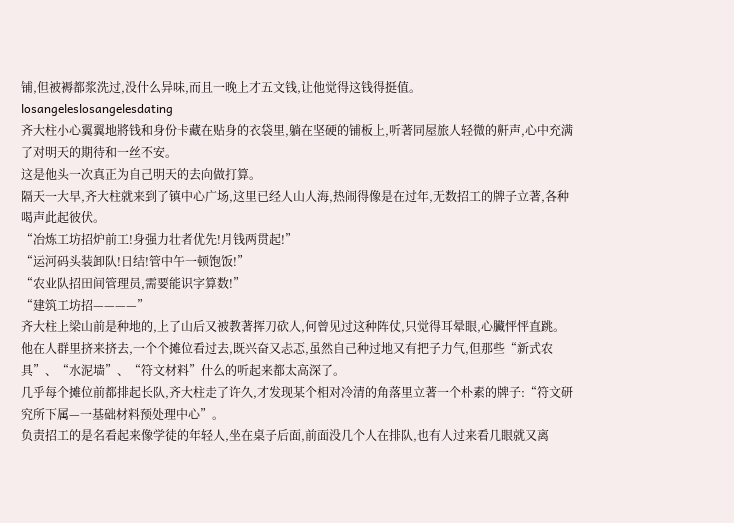铺,但被褥都浆洗过,没什么异味,而且一晚上才五文钱,让他觉得这钱得挺值。
losangeleslosangelesdating
齐大柱小心翼翼地將钱和身份卡藏在贴身的衣袋里,躺在坚硬的铺板上,听著同屋旅人轻微的鼾声,心中充满了对明天的期待和一丝不安。
这是他头一次真正为自己明天的去向做打算。
隔天一大早,齐大柱就来到了镇中心广场,这里已经人山人海,热闹得像是在过年,无数招工的牌子立著,各种喝声此起彼伏。
“冶炼工坊招炉前工!身强力壮者优先!月钱两贯起!”
“运河码头装卸队!日结!管中午一顿饱饭!”
“农业队招田间管理员,需要能识字算数!”
“建筑工坊招————”
齐大柱上梁山前是种地的,上了山后又被教著挥刀砍人,何曾见过这种阵仗,只觉得耳晕眼,心臟怦怦直跳。
他在人群里挤来挤去,一个个摊位看过去,既兴奋又忐忑,虽然自己种过地又有把子力气,但那些“新式农具”、“水泥墙”、“符文材料”什么的听起来都太高深了。
几乎每个摊位前都排起长队,齐大柱走了许久,才发现某个相对冷清的角落里立著一个朴素的牌子:“符文研究所下属—一基础材料预处理中心”。
负责招工的是名看起来像学徒的年轻人,坐在桌子后面,前面没几个人在排队,也有人过来看几眼就又离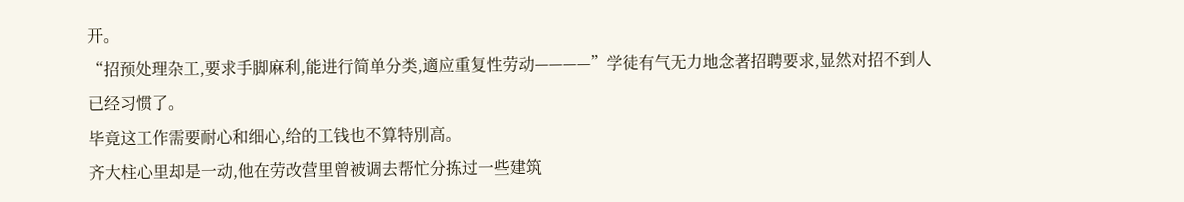开。
“招预处理杂工,要求手脚麻利,能进行简单分类,適应重复性劳动————”学徒有气无力地念著招聘要求,显然对招不到人已经习惯了。
毕竟这工作需要耐心和细心,给的工钱也不算特別高。
齐大柱心里却是一动,他在劳改营里曾被调去帮忙分拣过一些建筑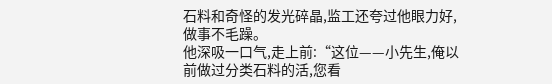石料和奇怪的发光碎晶,监工还夸过他眼力好,做事不毛躁。
他深吸一口气,走上前:“这位——小先生,俺以前做过分类石料的活,您看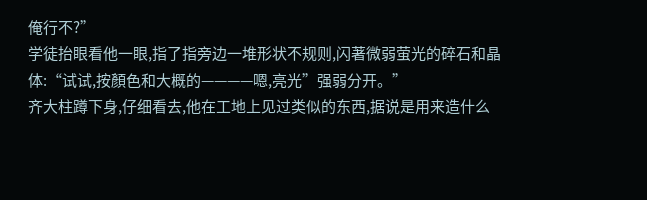俺行不?”
学徒抬眼看他一眼,指了指旁边一堆形状不规则,闪著微弱萤光的碎石和晶体:“试试,按顏色和大概的————嗯,亮光”强弱分开。”
齐大柱蹲下身,仔细看去,他在工地上见过类似的东西,据说是用来造什么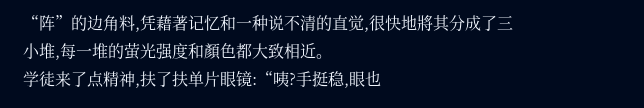“阵”的边角料,凭藉著记忆和一种说不清的直觉,很快地將其分成了三小堆,每一堆的萤光强度和顏色都大致相近。
学徒来了点精神,扶了扶单片眼镜:“咦?手挺稳,眼也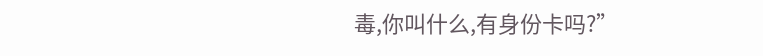毒,你叫什么,有身份卡吗?”